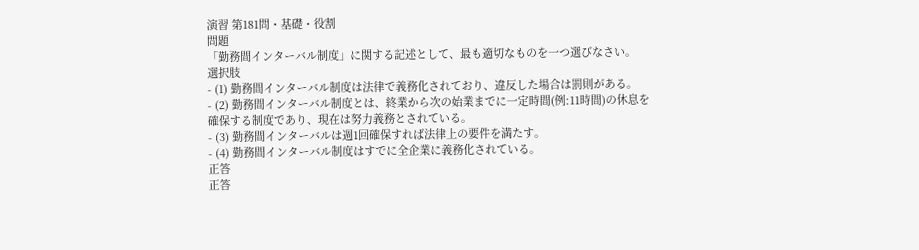演習 第181問・基礎・役割
問題
「勤務間インターバル制度」に関する記述として、最も適切なものを一つ選びなさい。
選択肢
- (1) 勤務間インターバル制度は法律で義務化されており、違反した場合は罰則がある。
- (2) 勤務間インターバル制度とは、終業から次の始業までに一定時間(例:11時間)の休息を確保する制度であり、現在は努力義務とされている。
- (3) 勤務間インターバルは週1回確保すれば法律上の要件を満たす。
- (4) 勤務間インターバル制度はすでに全企業に義務化されている。
正答
正答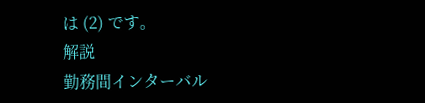は (2) です。
解説
勤務間インターバル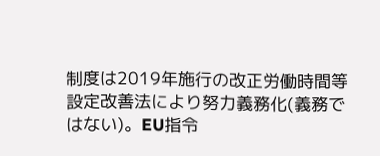制度は2019年施行の改正労働時間等設定改善法により努力義務化(義務ではない)。EU指令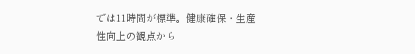では11時間が標準。健康確保・生産性向上の観点から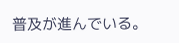普及が進んでいる。